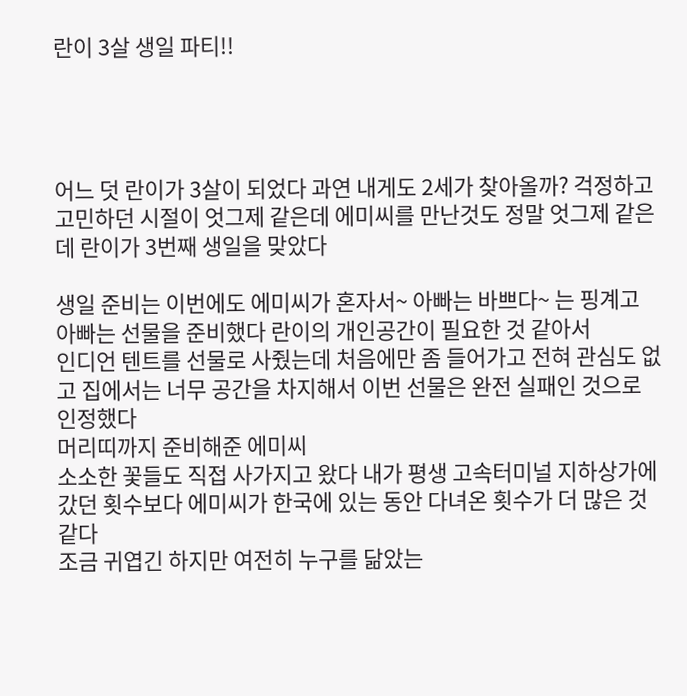란이 3살 생일 파티!!




어느 덧 란이가 3살이 되었다 과연 내게도 2세가 찾아올까? 걱정하고 고민하던 시절이 엇그제 같은데 에미씨를 만난것도 정말 엇그제 같은데 란이가 3번째 생일을 맞았다

생일 준비는 이번에도 에미씨가 혼자서~ 아빠는 바쁘다~ 는 핑계고 아빠는 선물을 준비했다 란이의 개인공간이 필요한 것 같아서
인디언 텐트를 선물로 사줬는데 처음에만 좀 들어가고 전혀 관심도 없고 집에서는 너무 공간을 차지해서 이번 선물은 완전 실패인 것으로 인정했다
머리띠까지 준비해준 에미씨
소소한 꽃들도 직접 사가지고 왔다 내가 평생 고속터미널 지하상가에 갔던 횟수보다 에미씨가 한국에 있는 동안 다녀온 횟수가 더 많은 것 같다
조금 귀엽긴 하지만 여전히 누구를 닮았는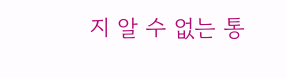지 알 수 없는 통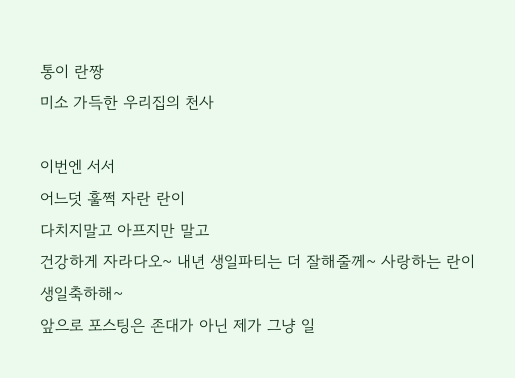통이 란짱
미소 가득한 우리집의 천사

이번엔 서서
어느덧 훌쩍 자란 란이
다치지말고 아프지만 말고
건강하게 자라다오~ 내년 생일파티는 더 잘해줄께~ 사랑하는 란이 생일축하해~
앞으로 포스팅은 존대가 아닌 제가 그냥 일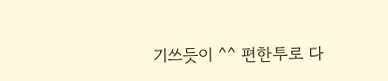기쓰듯이 ^^ 편한투로 다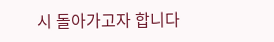시 돌아가고자 합니다